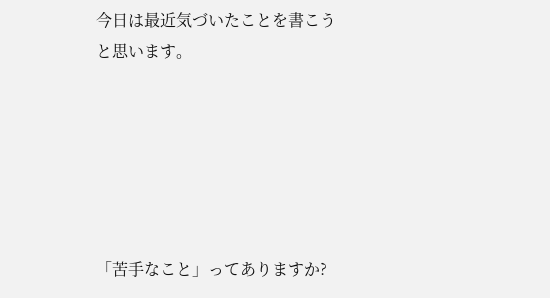今日は最近気づいたことを書こうと思います。






「苦手なこと」ってありますか?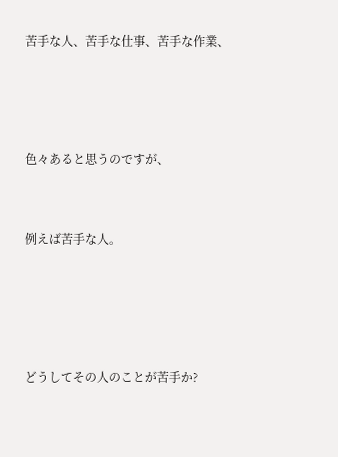苦手な人、苦手な仕事、苦手な作業、





色々あると思うのですが、



例えば苦手な人。






どうしてその人のことが苦手か?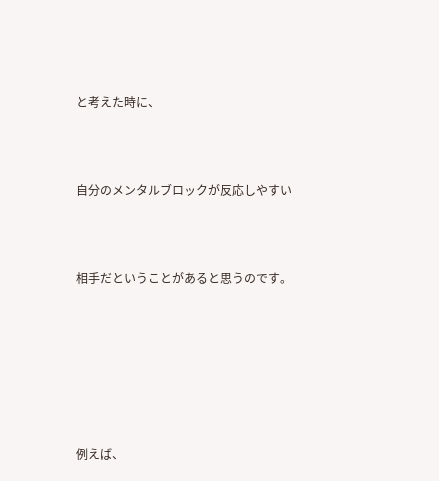と考えた時に、



自分のメンタルブロックが反応しやすい



相手だということがあると思うのです。







例えば、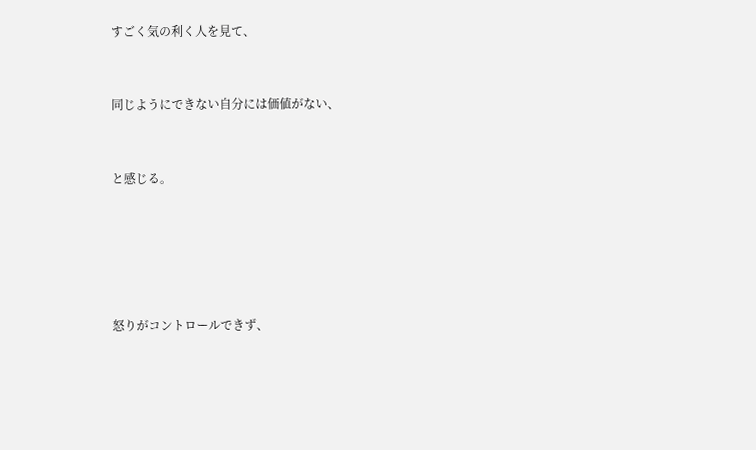すごく気の利く人を見て、



同じようにできない自分には価値がない、



と感じる。







怒りがコントロールできず、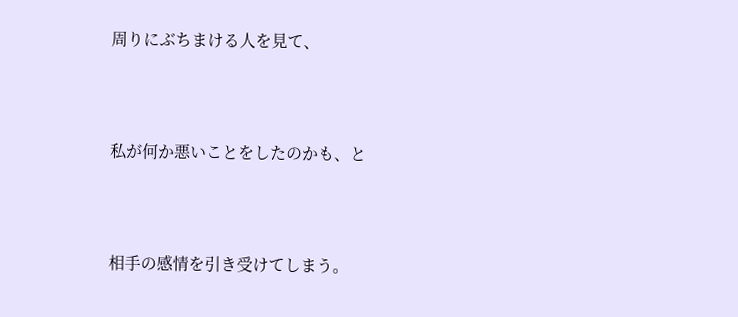周りにぶちまける人を見て、



私が何か悪いことをしたのかも、と



相手の感情を引き受けてしまう。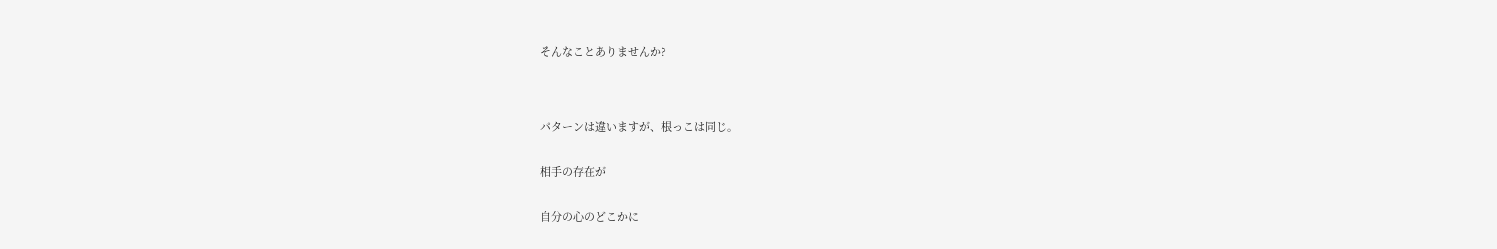そんなことありませんか?




パターンは違いますが、根っこは同じ。


相手の存在が


自分の心のどこかに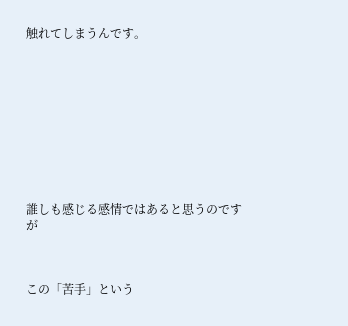触れてしまうんです。










誰しも感じる感情ではあると思うのですが



この「苦手」という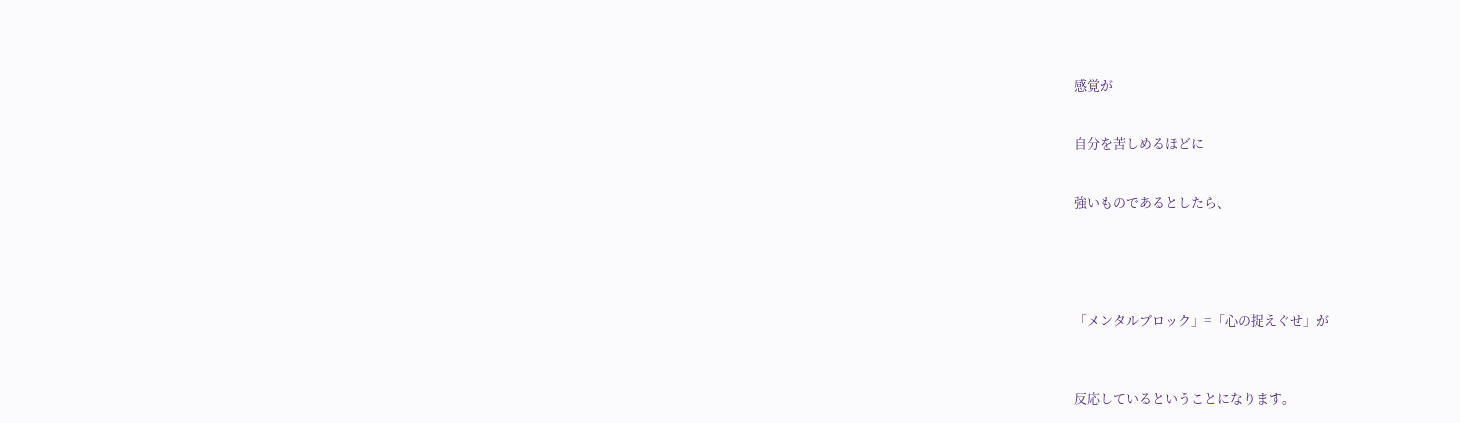感覚が


自分を苦しめるほどに


強いものであるとしたら、





「メンタルブロック」=「心の捉えぐせ」が



反応しているということになります。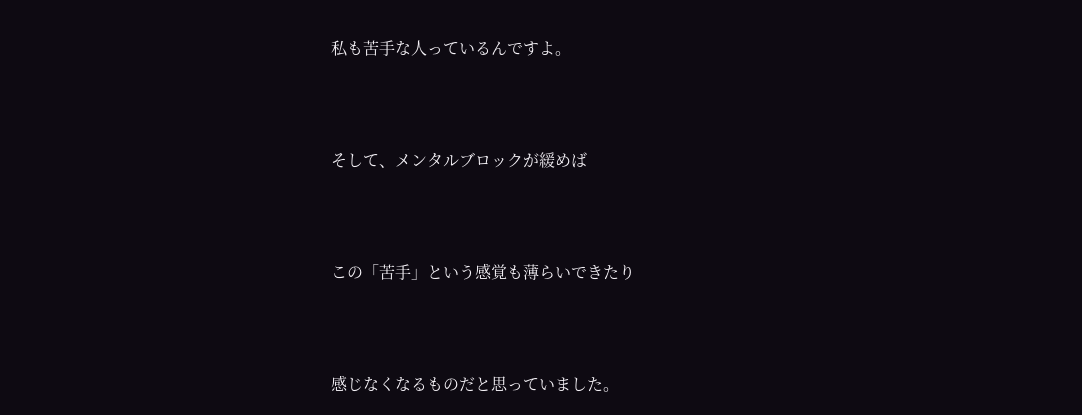私も苦手な人っているんですよ。



そして、メンタルブロックが緩めば



この「苦手」という感覚も薄らいできたり



感じなくなるものだと思っていました。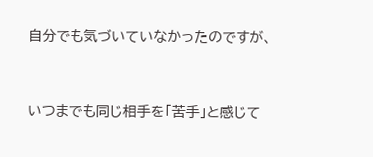自分でも気づいていなかったのですが、



いつまでも同じ相手を「苦手」と感じて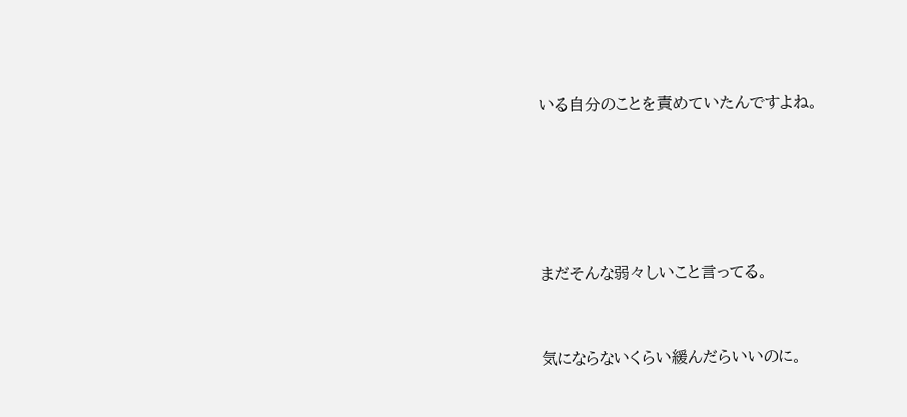いる自分のことを責めていたんですよね。







まだそんな弱々しいこと言ってる。



気にならないくらい緩んだらいいのに。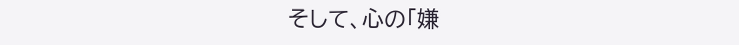そして、心の「嫌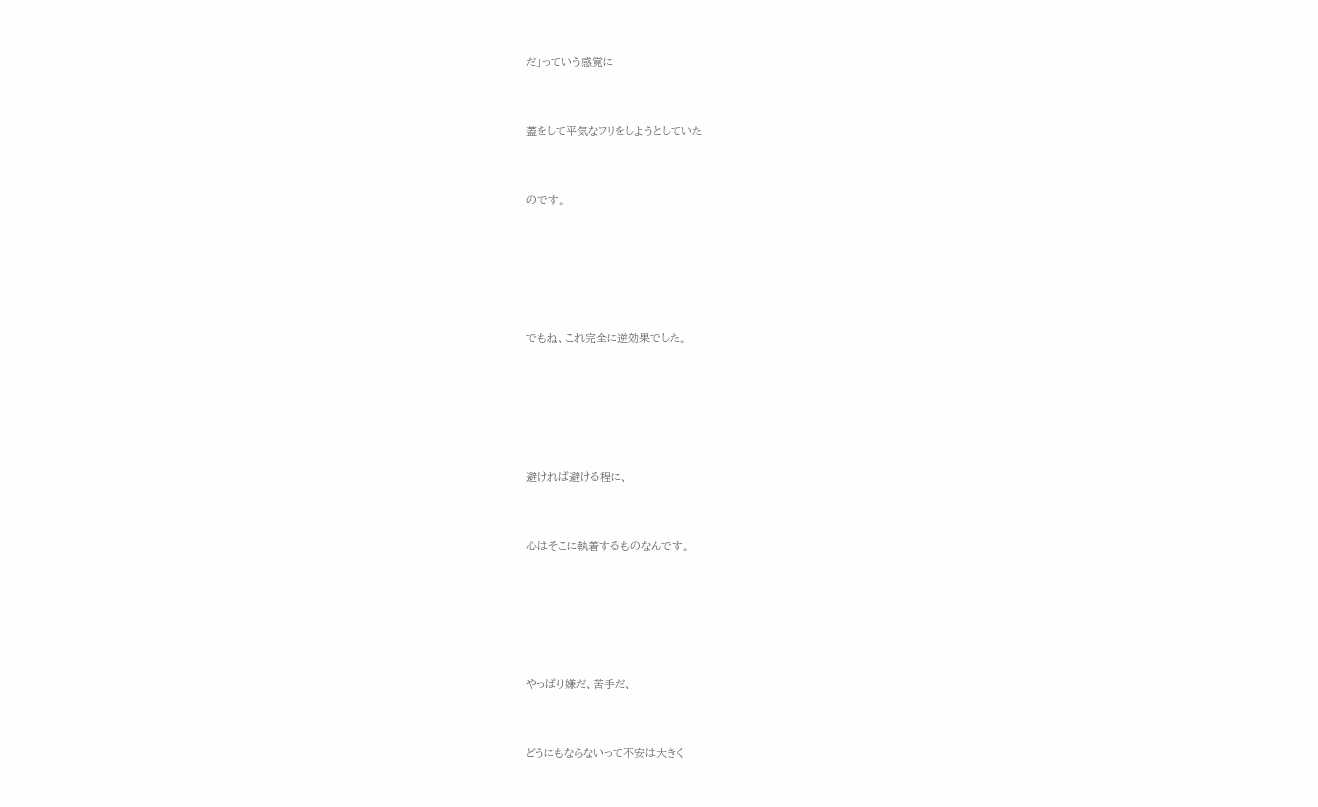だ」っていう感覚に



蓋をして平気なフリをしようとしていた



のです。







でもね、これ完全に逆効果でした。







避ければ避ける程に、



心はそこに執着するものなんです。







やっぱり嫌だ、苦手だ、



どうにもならないって不安は大きく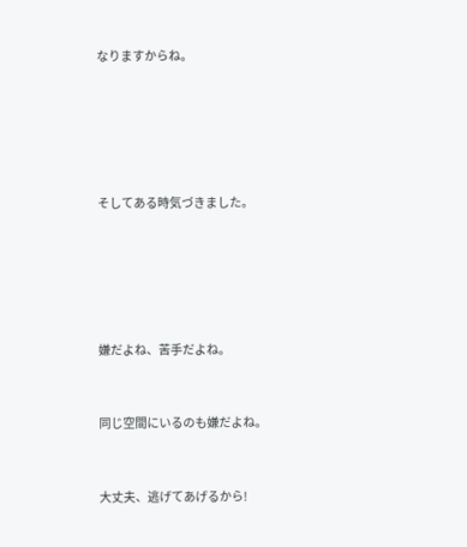なりますからね。







そしてある時気づきました。







嫌だよね、苦手だよね。



同じ空間にいるのも嫌だよね。



大丈夫、逃げてあげるから!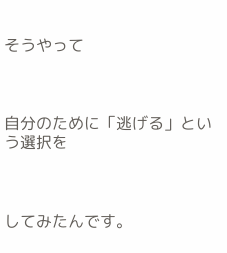そうやって



自分のために「逃げる」という選択を



してみたんです。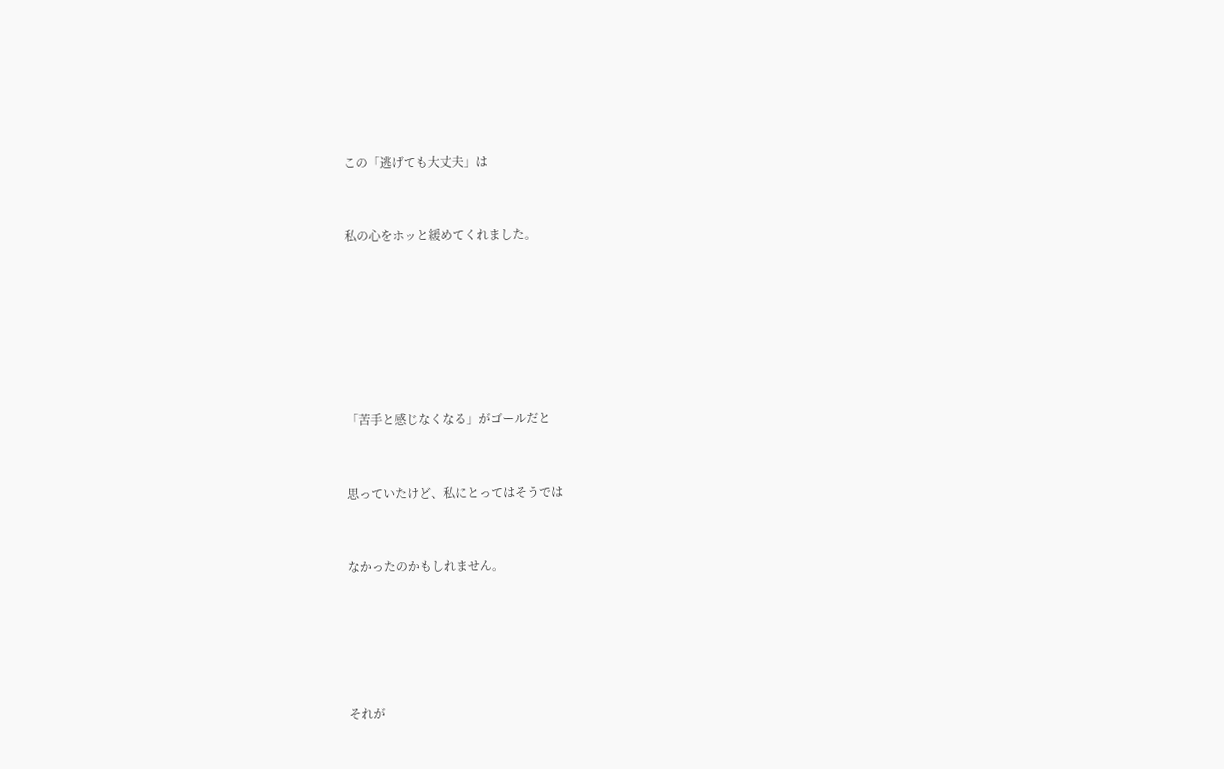この「逃げても大丈夫」は



私の心をホッと緩めてくれました。









「苦手と感じなくなる」がゴールだと



思っていたけど、私にとってはそうでは



なかったのかもしれません。







それが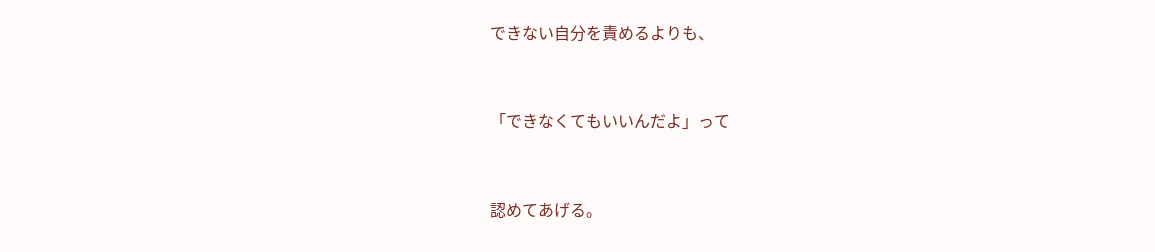できない自分を責めるよりも、



「できなくてもいいんだよ」って



認めてあげる。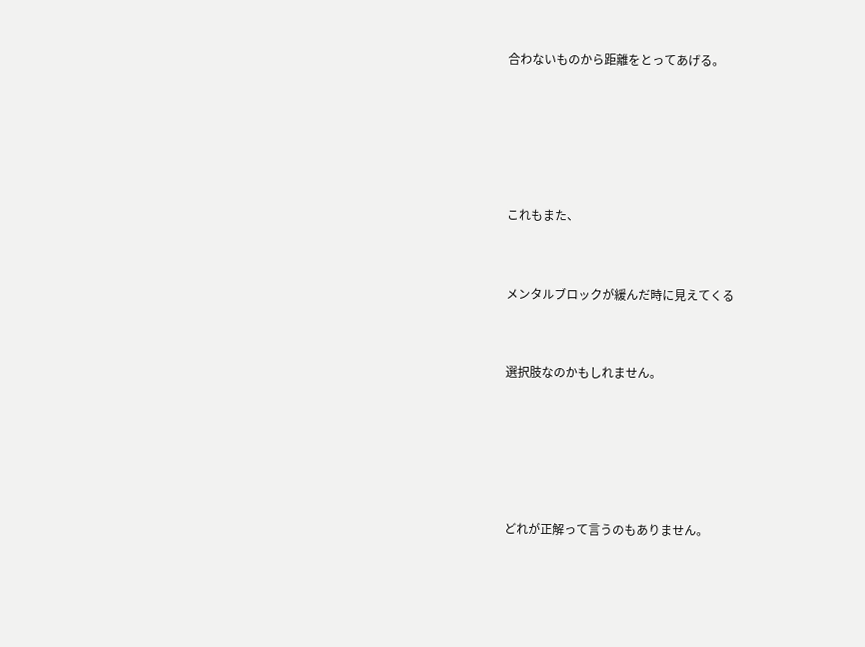合わないものから距離をとってあげる。







これもまた、



メンタルブロックが緩んだ時に見えてくる



選択肢なのかもしれません。







どれが正解って言うのもありません。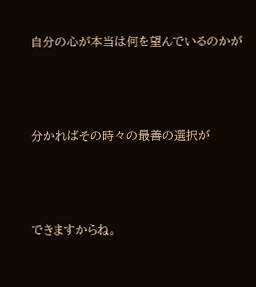自分の心が本当は何を望んでいるのかが



分かればその時々の最善の選択が



できますからね。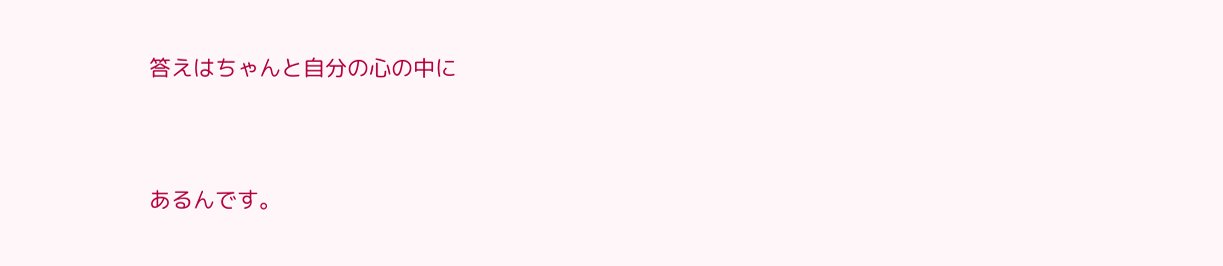答えはちゃんと自分の心の中に



あるんです。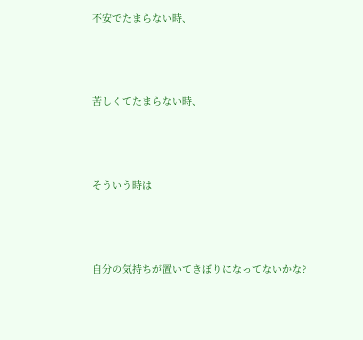不安でたまらない時、



苦しくてたまらない時、



そういう時は



自分の気持ちが置いてきぼりになってないかな?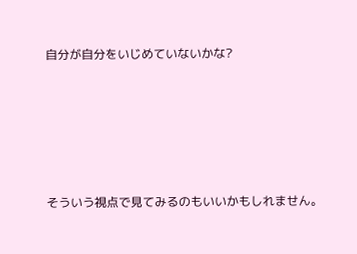自分が自分をいじめていないかな?







そういう視点で見てみるのもいいかもしれません。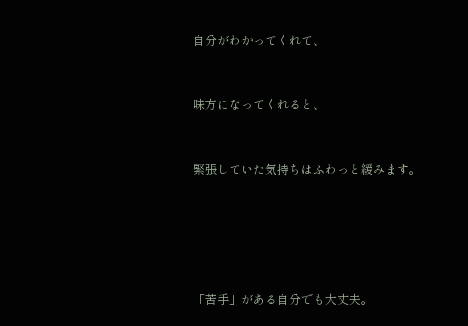自分がわかってくれて、



味方になってくれると、



緊張していた気持ちはふわっと緩みます。







「苦手」がある自分でも大丈夫。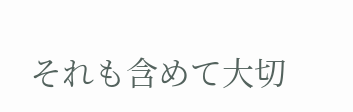それも含めて大切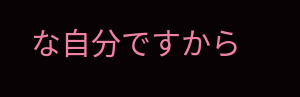な自分ですから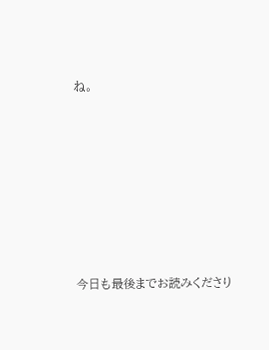ね。







今日も最後までお読みくださり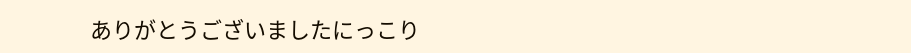ありがとうございましたにっこり